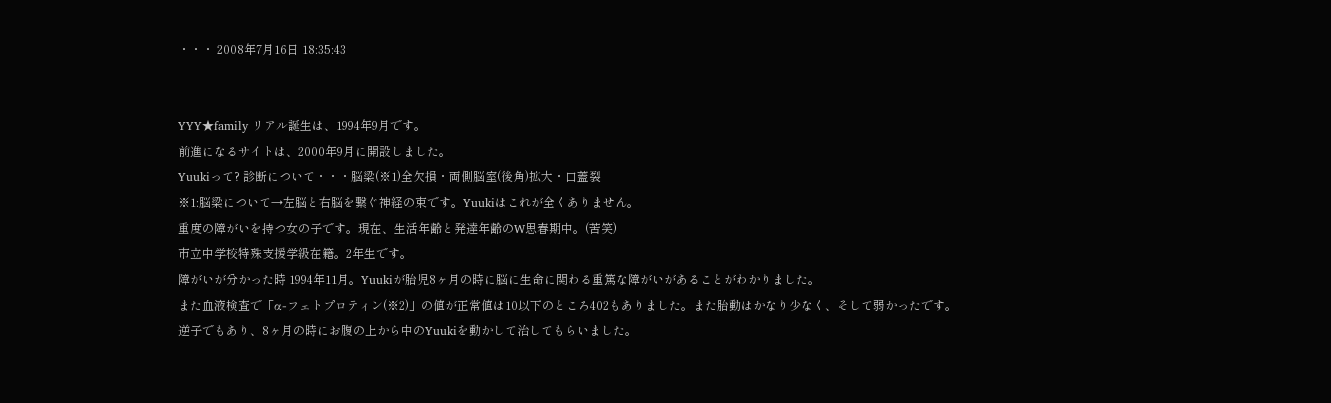・・・ 2008年7月16日 18:35:43


YYY★family リアル誕生は、1994年9月です。
前進になるサイトは、2000年9月に開設しました。
Yuukiって? 診断について・・・脳梁(※1)全欠損・両側脳室(後角)拡大・口蓋裂
※1:脳梁について→左脳と右脳を繋ぐ神経の束です。Yuukiはこれが全くありません。
重度の障がいを持つ女の子です。現在、生活年齢と発達年齢のW思春期中。(苦笑)
市立中学校特殊支援学級在籍。2年生です。
障がいが分かった時 1994年11月。Yuukiが胎児8ヶ月の時に脳に生命に関わる重篤な障がいがあることがわかりました。
また血液検査で「α-フェトプロティン(※2)」の値が正常値は10以下のところ402もありました。また胎動はかなり少なく、そして弱かったです。
逆子でもあり、8ヶ月の時にお腹の上から中のYuukiを動かして治してもらいました。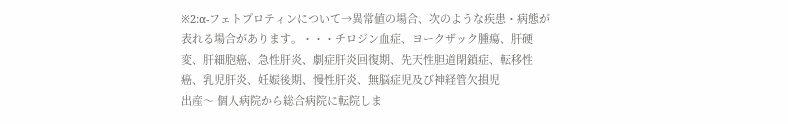※2:α-フェトプロティンについて→異常値の場合、次のような疾患・病態が表れる場合があります。・・・チロジン血症、ヨークザック腫瘍、肝硬変、肝細胞癌、急性肝炎、劇症肝炎回復期、先天性胆道閉鎖症、転移性癌、乳児肝炎、妊娠後期、慢性肝炎、無脳症児及び神経管欠損児
出産〜 個人病院から総合病院に転院しま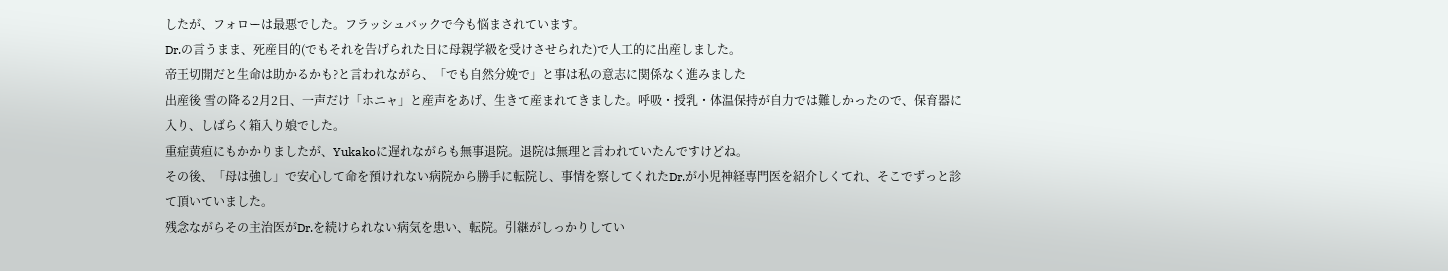したが、フォローは最悪でした。フラッシュバックで今も悩まされています。
Dr.の言うまま、死産目的(でもそれを告げられた日に母親学級を受けさせられた)で人工的に出産しました。
帝王切開だと生命は助かるかも?と言われながら、「でも自然分娩で」と事は私の意志に関係なく進みました
出産後 雪の降る2月2日、一声だけ「ホニャ」と産声をあげ、生きて産まれてきました。呼吸・授乳・体温保持が自力では難しかったので、保育器に入り、しばらく箱入り娘でした。
重症黄疸にもかかりましたが、Yukakoに遅れながらも無事退院。退院は無理と言われていたんですけどね。
その後、「母は強し」で安心して命を預けれない病院から勝手に転院し、事情を察してくれたDr.が小児神経専門医を紹介しくてれ、そこでずっと診て頂いていました。
残念ながらその主治医がDr.を続けられない病気を患い、転院。引継がしっかりしてい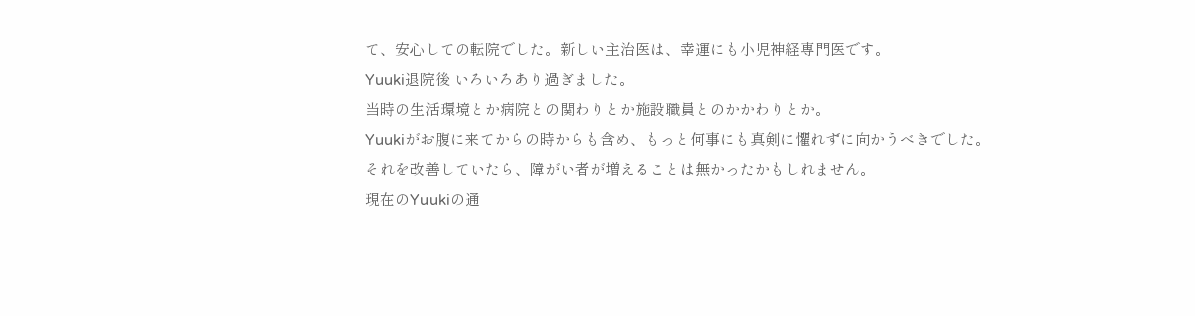て、安心しての転院でした。新しい主治医は、幸運にも小児神経専門医です。
Yuuki退院後 いろいろあり過ぎました。
当時の生活環境とか病院との関わりとか施設職員とのかかわりとか。
Yuukiがお腹に来てからの時からも含め、もっと何事にも真剣に懼れずに向かうべきでした。
それを改善していたら、障がい者が増えることは無かったかもしれません。
現在のYuukiの通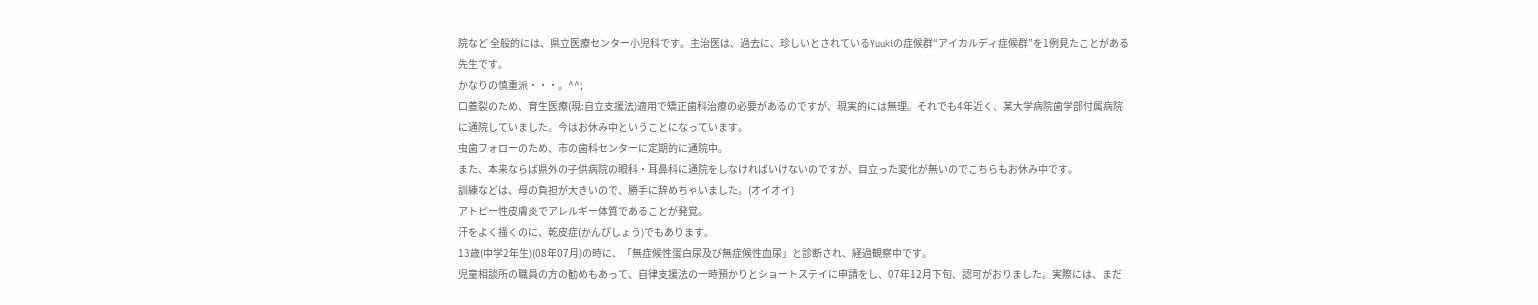院など 全般的には、県立医療センター小児科です。主治医は、過去に、珍しいとされているYuukiの症候群“アイカルディ症候群”を1例見たことがある先生です。
かなりの慎重派・・・。^^;
口蓋裂のため、育生医療(現:自立支援法)適用で矯正歯科治療の必要があるのですが、現実的には無理。それでも4年近く、某大学病院歯学部付属病院に通院していました。今はお休み中ということになっています。
虫歯フォローのため、市の歯科センターに定期的に通院中。
また、本来ならば県外の子供病院の眼科・耳鼻科に通院をしなければいけないのですが、目立った変化が無いのでこちらもお休み中です。
訓練などは、母の負担が大きいので、勝手に辞めちゃいました。(オイオイ)
アトピー性皮膚炎でアレルギー体質であることが発覚。
汗をよく掻くのに、乾皮症(かんぴしょう)でもあります。
13歳(中学2年生)(08年07月)の時に、「無症候性蛋白尿及び無症候性血尿」と診断され、経過観察中です。
児童相談所の職員の方の勧めもあって、自律支援法の一時預かりとショートステイに申請をし、07年12月下旬、認可がおりました。実際には、まだ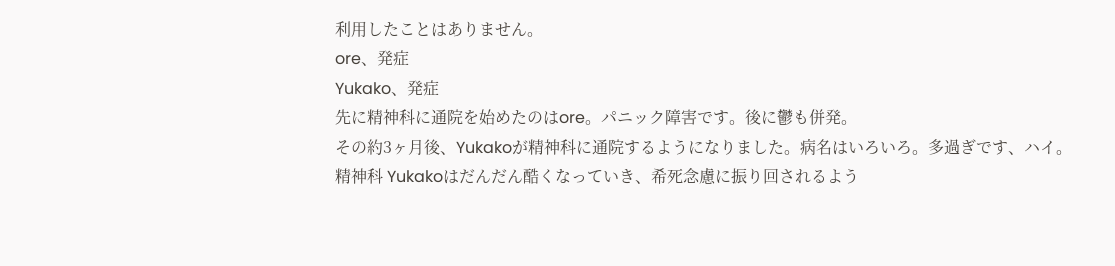利用したことはありません。
ore、発症
Yukako、発症
先に精神科に通院を始めたのはore。パニック障害です。後に鬱も併発。
その約3ヶ月後、Yukakoが精神科に通院するようになりました。病名はいろいろ。多過ぎです、ハイ。
精神科 Yukakoはだんだん酷くなっていき、希死念慮に振り回されるよう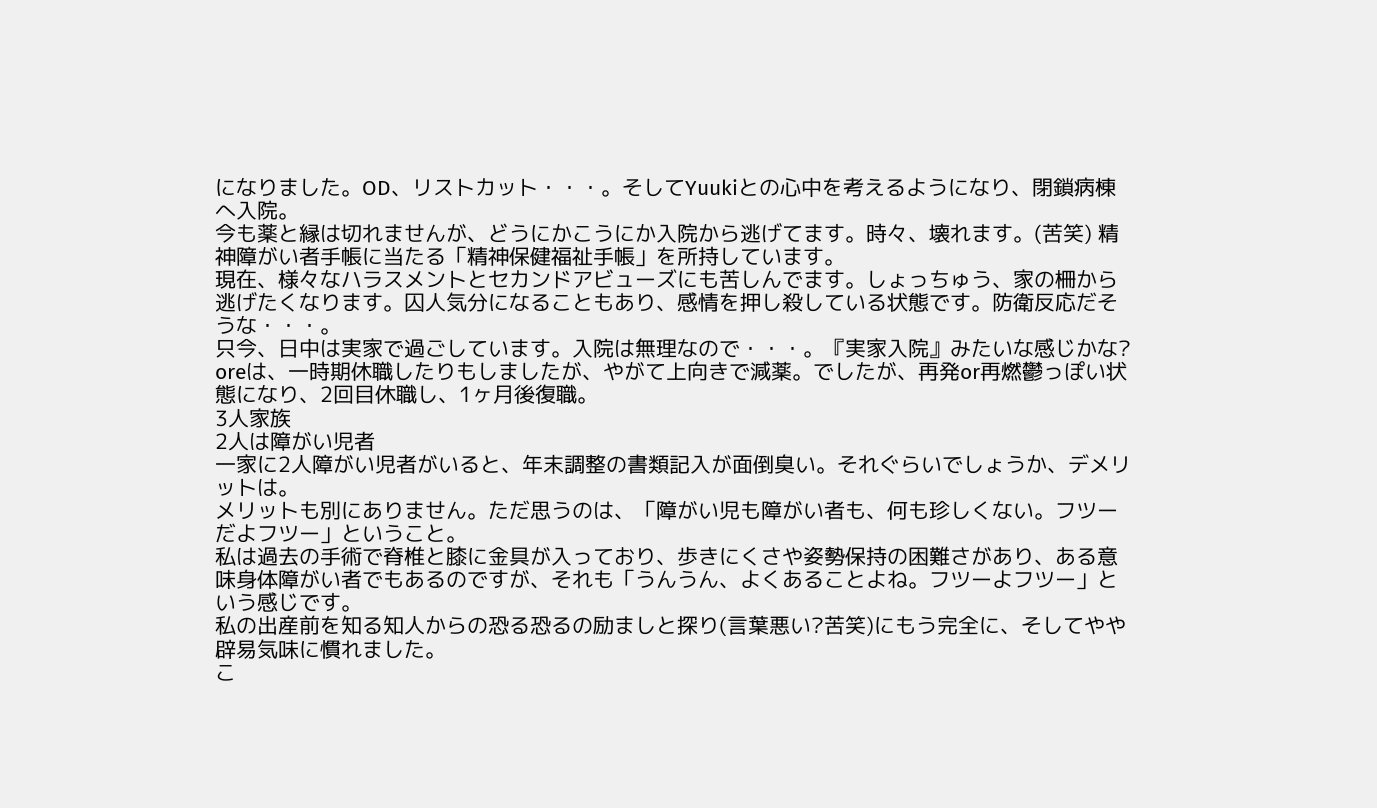になりました。OD、リストカット・・・。そしてYuukiとの心中を考えるようになり、閉鎖病棟へ入院。
今も薬と縁は切れませんが、どうにかこうにか入院から逃げてます。時々、壊れます。(苦笑) 精神障がい者手帳に当たる「精神保健福祉手帳」を所持しています。
現在、様々なハラスメントとセカンドアビューズにも苦しんでます。しょっちゅう、家の柵から逃げたくなります。囚人気分になることもあり、感情を押し殺している状態です。防衛反応だそうな・・・。
只今、日中は実家で過ごしています。入院は無理なので・・・。『実家入院』みたいな感じかな?
oreは、一時期休職したりもしましたが、やがて上向きで減薬。でしたが、再発or再燃鬱っぽい状態になり、2回目休職し、1ヶ月後復職。
3人家族
2人は障がい児者
一家に2人障がい児者がいると、年末調整の書類記入が面倒臭い。それぐらいでしょうか、デメリットは。
メリットも別にありません。ただ思うのは、「障がい児も障がい者も、何も珍しくない。フツーだよフツー」ということ。
私は過去の手術で脊椎と膝に金具が入っており、歩きにくさや姿勢保持の困難さがあり、ある意味身体障がい者でもあるのですが、それも「うんうん、よくあることよね。フツーよフツー」という感じです。
私の出産前を知る知人からの恐る恐るの励ましと探り(言葉悪い?苦笑)にもう完全に、そしてやや辟易気味に慣れました。
こ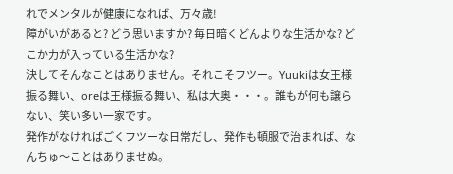れでメンタルが健康になれば、万々歳!
障がいがあると? どう思いますか? 毎日暗くどんよりな生活かな? どこか力が入っている生活かな?
決してそんなことはありません。それこそフツー。Yuukiは女王様振る舞い、oreは王様振る舞い、私は大奥・・・。誰もが何も譲らない、笑い多い一家です。
発作がなければごくフツーな日常だし、発作も頓服で治まれば、なんちゅ〜ことはありませぬ。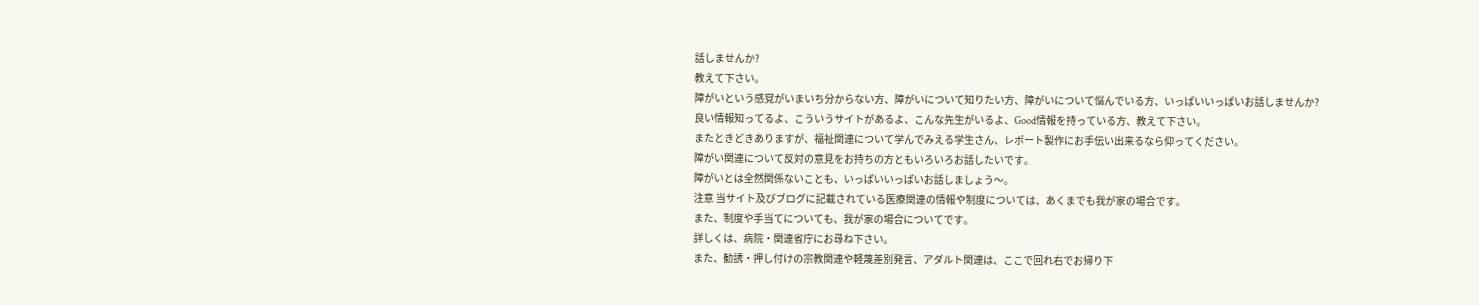話しませんか?
教えて下さい。
障がいという感覚がいまいち分からない方、障がいについて知りたい方、障がいについて悩んでいる方、いっぱいいっぱいお話しませんか?
良い情報知ってるよ、こういうサイトがあるよ、こんな先生がいるよ、Good情報を持っている方、教えて下さい。
またときどきありますが、福祉関連について学んでみえる学生さん、レポート製作にお手伝い出来るなら仰ってください。
障がい関連について反対の意見をお持ちの方ともいろいろお話したいです。
障がいとは全然関係ないことも、いっぱいいっぱいお話しましょう〜。
注意 当サイト及びブログに記載されている医療関連の情報や制度については、あくまでも我が家の場合です。
また、制度や手当てについても、我が家の場合についてです。
詳しくは、病院・関連省庁にお尋ね下さい。
また、勧誘・押し付けの宗教関連や軽蔑差別発言、アダルト関連は、ここで回れ右でお帰り下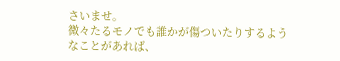さいませ。
微々たるモノでも誰かが傷ついたりするようなことがあれば、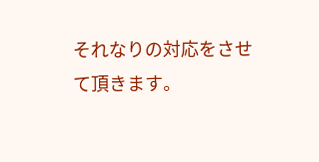それなりの対応をさせて頂きます。